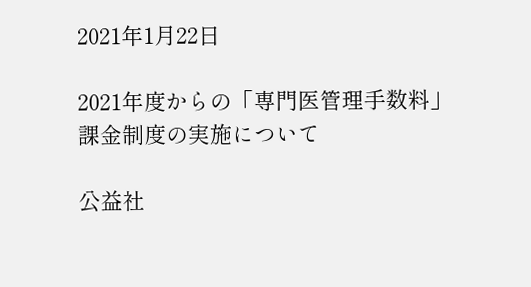2021年1月22日

2021年度からの「専門医管理手数料」課金制度の実施について

公益社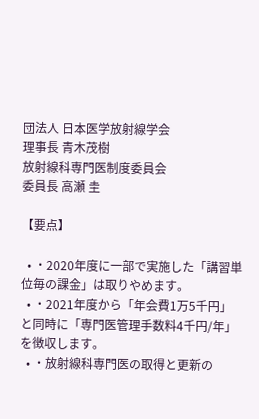団法人 日本医学放射線学会
理事長 青木茂樹
放射線科専門医制度委員会
委員長 高瀬 圭

【要点】

  • ・2020年度に一部で実施した「講習単位毎の課金」は取りやめます。
  • ・2021年度から「年会費1万5千円」と同時に「専門医管理手数料4千円/年」を徴収します。
  • ・放射線科専門医の取得と更新の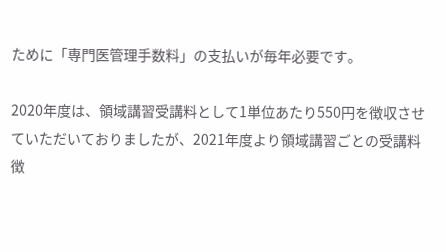ために「専門医管理手数料」の支払いが毎年必要です。

2020年度は、領域講習受講料として1単位あたり550円を徴収させていただいておりましたが、2021年度より領域講習ごとの受講料徴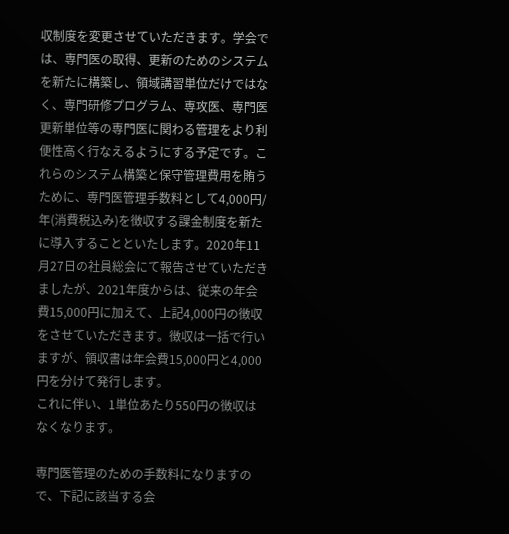収制度を変更させていただきます。学会では、専門医の取得、更新のためのシステムを新たに構築し、領域講習単位だけではなく、専門研修プログラム、専攻医、専門医更新単位等の専門医に関わる管理をより利便性高く行なえるようにする予定です。これらのシステム構築と保守管理費用を賄うために、専門医管理手数料として4,000円/年(消費税込み)を徴収する課金制度を新たに導入することといたします。2020年11月27日の社員総会にて報告させていただきましたが、2021年度からは、従来の年会費15,000円に加えて、上記4,000円の徴収をさせていただきます。徴収は一括で行いますが、領収書は年会費15,000円と4,000円を分けて発行します。
これに伴い、1単位あたり550円の徴収はなくなります。

専門医管理のための手数料になりますので、下記に該当する会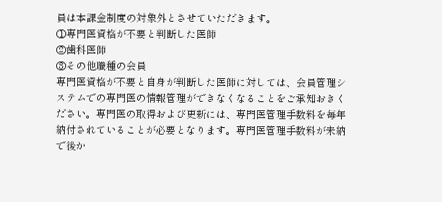員は本課金制度の対象外とさせていただきます。
①専門医資格が不要と判断した医師
②歯科医師
③その他職種の会員
専門医資格が不要と自身が判断した医師に対しては、会員管理システムでの専門医の情報管理ができなくなることをご承知おきください。専門医の取得および更新には、専門医管理手数料を毎年納付されていることが必要となります。専門医管理手数料が未納で後か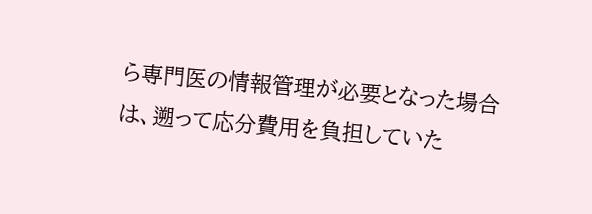ら専門医の情報管理が必要となった場合は、遡って応分費用を負担していた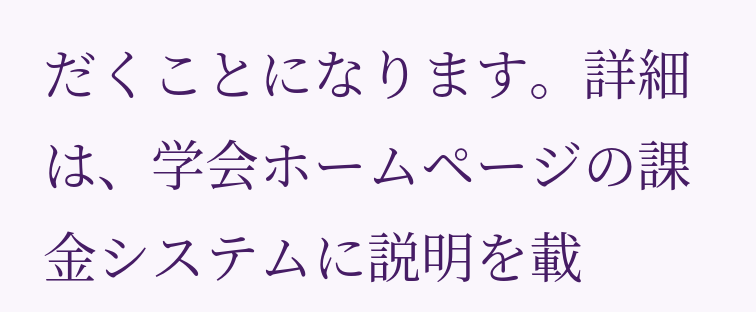だくことになります。詳細は、学会ホームページの課金システムに説明を載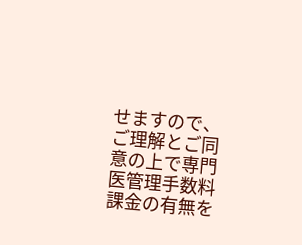せますので、ご理解とご同意の上で専門医管理手数料課金の有無を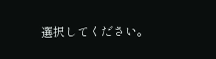選択してください。